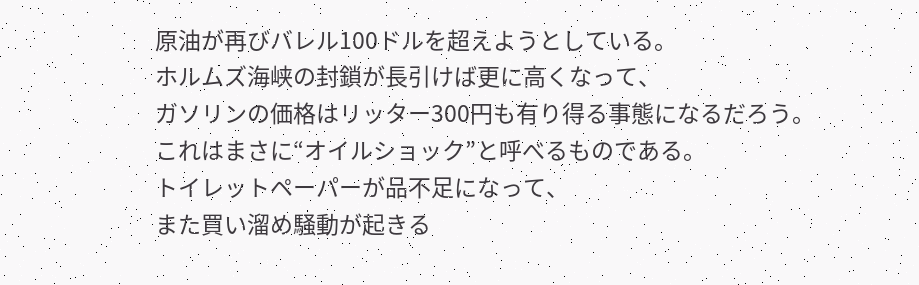原油が再びバレル100ドルを超えようとしている。
ホルムズ海峡の封鎖が長引けば更に高くなって、
ガソリンの価格はリッター300円も有り得る事態になるだろう。
これはまさに“オイルショック”と呼べるものである。
トイレットペーパーが品不足になって、
また買い溜め騒動が起きる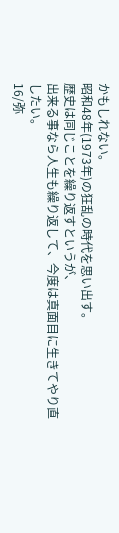かもしれない。
昭和48年(1973年)の狂乱の時代を思い出す。
歴史は同じことを繰り返すというが、
出来る事なら人生も繰り返して、今度は真面目に生きてやり直したい。
16/弥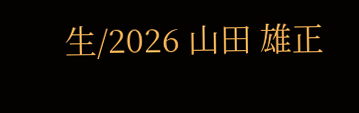生/2026 山田 雄正